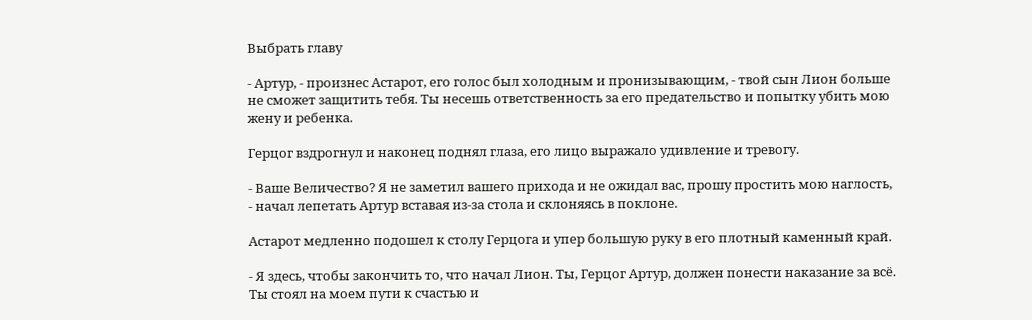Выбрать главу

- Артур, - произнес Астарот, его голос был холодным и пронизывающим, - твой сын Лион больше не сможет защитить тебя. Ты несешь ответственность за его предательство и попытку убить мою жену и ребенка.

Герцог вздрогнул и наконец поднял глаза, его лицо выражало удивление и тревогу.

- Ваше Величество? Я не заметил вашего прихода и не ожидал вас, прошу простить мою наглость, - начал лепетать Артур вставая из-за стола и склоняясь в поклоне.

Астарот медленно подошел к столу Герцога и упер большую руку в его плотный каменный край.

- Я здесь, чтобы закончить то, что начал Лион. Ты, Герцог Артур, должен понести наказание за всё. Ты стоял на моем пути к счастью и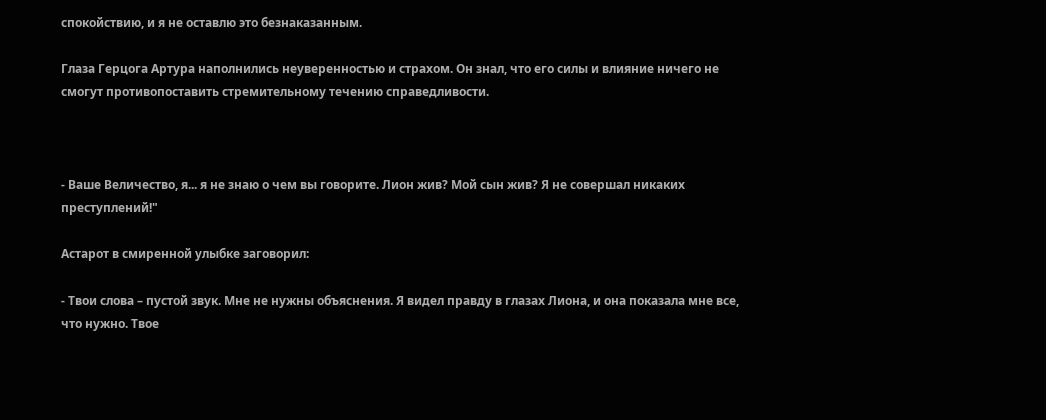спокойствию, и я не оставлю это безнаказанным.

Глаза Герцога Артура наполнились неуверенностью и страхом. Он знал, что его силы и влияние ничего не смогут противопоставить стремительному течению справедливости.



- Ваше Величество, я... я не знаю о чем вы говорите. Лион жив? Мой сын жив? Я не совершал никаких преступлений!"

Астарот в смиренной улыбке заговорил:

- Твои слова – пустой звук. Мне не нужны объяснения. Я видел правду в глазах Лиона, и она показала мне все, что нужно. Твое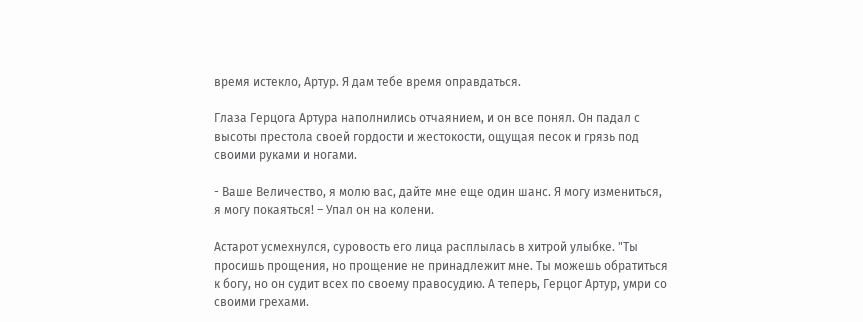время истекло, Артур. Я дам тебе время оправдаться.

Глаза Герцога Артура наполнились отчаянием, и он все понял. Он падал с высоты престола своей гордости и жестокости, ощущая песок и грязь под своими руками и ногами.

- Ваше Величество, я молю вас, дайте мне еще один шанс. Я могу измениться, я могу покаяться! – Упал он на колени.

Астарот усмехнулся, суровость его лица расплылась в хитрой улыбке. "Ты просишь прощения, но прощение не принадлежит мне. Ты можешь обратиться к богу, но он судит всех по своему правосудию. А теперь, Герцог Артур, умри со своими грехами.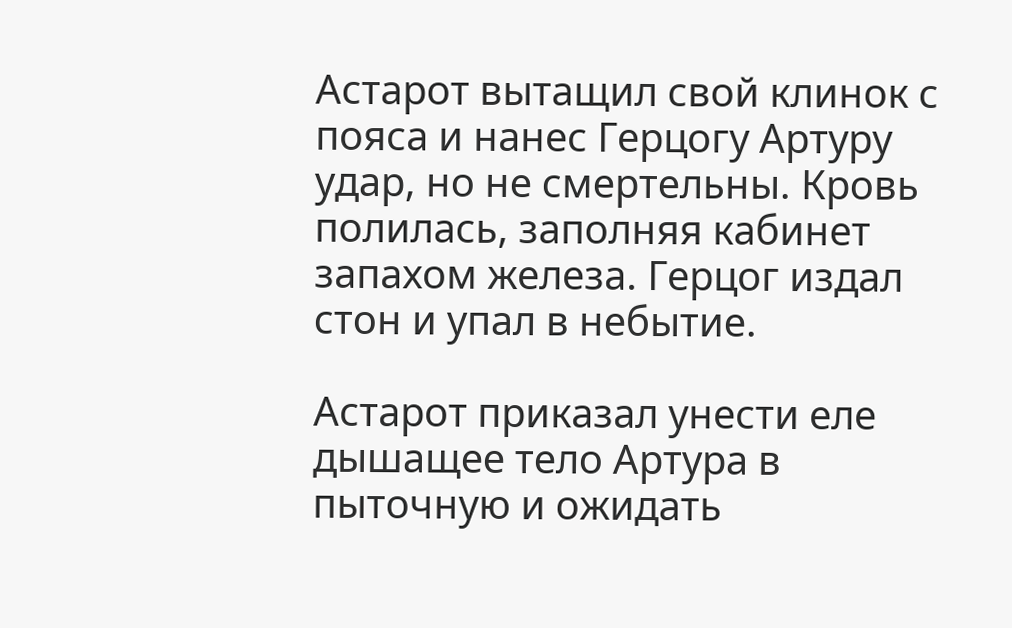Астарот вытащил свой клинок с пояса и нанес Герцогу Артуру удар, но не смертельны. Кровь полилась, заполняя кабинет запахом железа. Герцог издал стон и упал в небытие.

Астарот приказал унести еле дышащее тело Артура в пыточную и ожидать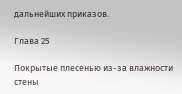дальнейших приказов.

Глава 25

Покрытые плесенью из-за влажности стены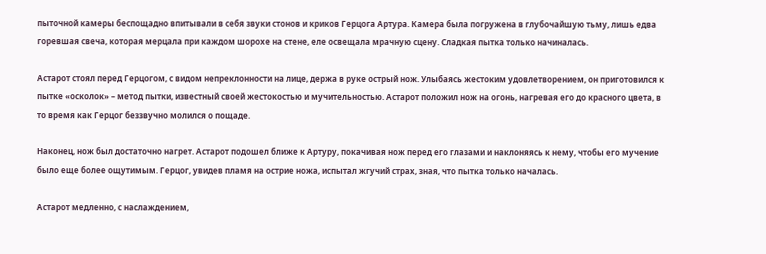пыточной камеры беспощадно впитывали в себя звуки стонов и криков Герцога Артура. Камера была погружена в глубочайшую тьму, лишь едва горевшая свеча, которая мерцала при каждом шорохе на стене, еле освещала мрачную сцену. Сладкая пытка только начиналась.

Астарот стоял перед Герцогом, с видом непреклонности на лице, держа в руке острый нож. Улыбаясь жестоким удовлетворением, он приготовился к пытке «осколок» – метод пытки, известный своей жестокостью и мучительностью. Астарот положил нож на огонь, нагревая его до красного цвета, в то время как Герцог беззвучно молился о пощаде.

Наконец, нож был достаточно нагрет. Астарот подошел ближе к Артуру, покачивая нож перед его глазами и наклоняясь к нему, чтобы его мучение было еще более ощутимым. Герцог, увидев пламя на острие ножа, испытал жгучий страх, зная, что пытка только началась.

Астарот медленно, с наслаждением,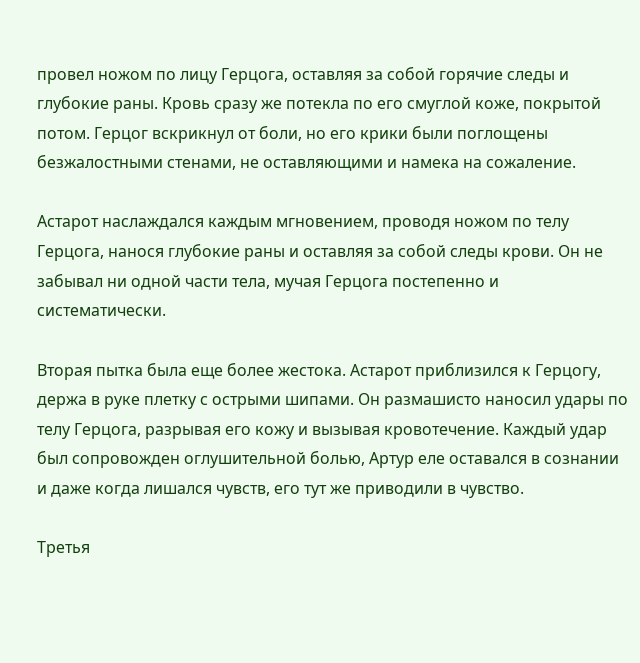провел ножом по лицу Герцога, оставляя за собой горячие следы и глубокие раны. Кровь сразу же потекла по его смуглой коже, покрытой потом. Герцог вскрикнул от боли, но его крики были поглощены безжалостными стенами, не оставляющими и намека на сожаление.

Астарот наслаждался каждым мгновением, проводя ножом по телу Герцога, нанося глубокие раны и оставляя за собой следы крови. Он не забывал ни одной части тела, мучая Герцога постепенно и систематически.

Вторая пытка была еще более жестока. Астарот приблизился к Герцогу, держа в руке плетку с острыми шипами. Он размашисто наносил удары по телу Герцога, разрывая его кожу и вызывая кровотечение. Каждый удар был сопровожден оглушительной болью, Артур еле оставался в сознании и даже когда лишался чувств, его тут же приводили в чувство.

Третья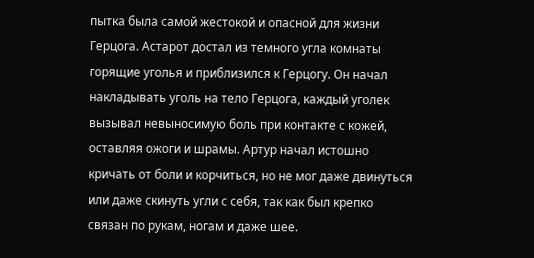пытка была самой жестокой и опасной для жизни Герцога. Астарот достал из темного угла комнаты горящие уголья и приблизился к Герцогу. Он начал накладывать уголь на тело Герцога, каждый уголек вызывал невыносимую боль при контакте с кожей, оставляя ожоги и шрамы. Артур начал истошно кричать от боли и корчиться, но не мог даже двинуться или даже скинуть угли с себя, так как был крепко связан по рукам, ногам и даже шее.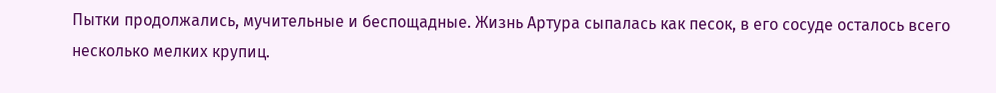Пытки продолжались, мучительные и беспощадные. Жизнь Артура сыпалась как песок, в его сосуде осталось всего несколько мелких крупиц.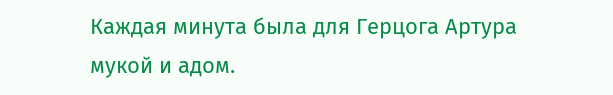Каждая минута была для Герцога Артура мукой и адом.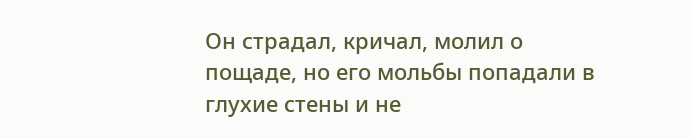Он страдал, кричал, молил о пощаде, но его мольбы попадали в глухие стены и не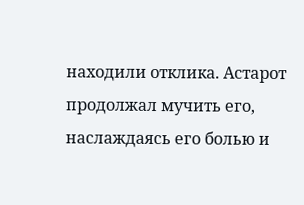находили отклика. Астарот продолжал мучить его, наслаждаясь его болью и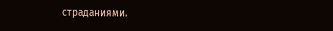страданиями.